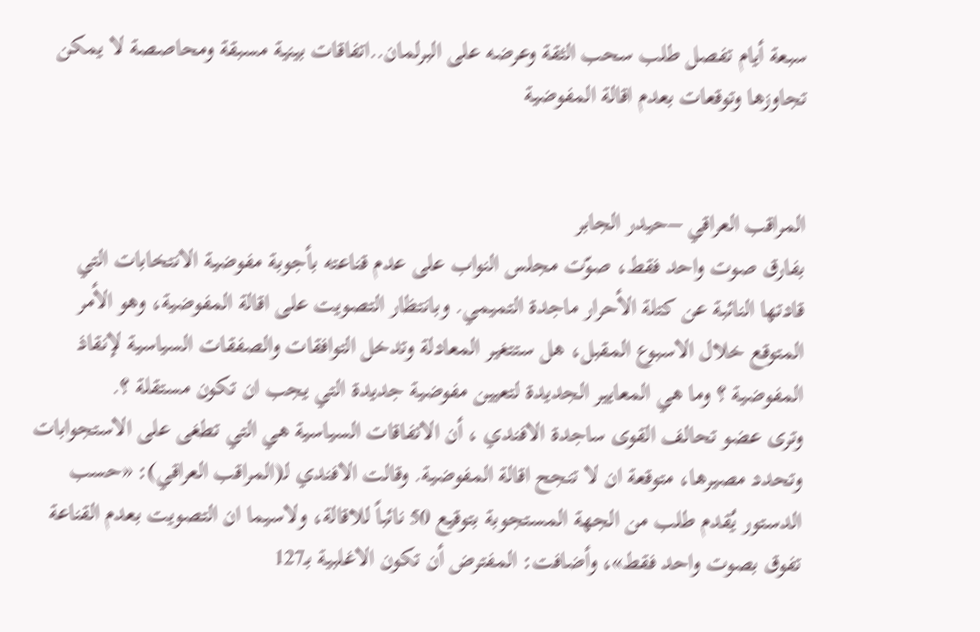سبعة أيام تفصل طلب سحب الثقة وعرضه على البرلمان..اتفاقات بينية مسبقة ومحاصصة لا يمكن تجاوزها وتوقعات بعدم اقالة المفوضية


المراقب العراقي –حيدر الجابر
بفارق صوت واحد فقط، صوّت مجلس النواب على عدم قناعته بأجوبة مفوضية الانتخابات التي قادتها النائبة عن كتلة الأحرار ماجدة التميمي. وبانتظار التصويت على اقالة المفوضية، وهو الأمر المتوقع خلال الاسبوع المقبل، هل ستتغير المعادلة وتدخل التوافقات والصفقات السياسية لإنقاذ المفوضية ؟ وما هي المعايير الجديدة لتعيين مفوضية جديدة التي يجب ان تكون مستقلة ؟.
وترى عضو تحالف القوى ساجدة الافندي ، أن الاتفاقات السياسية هي التي تطغى على الاستجوابات وتحدد مصيرها، متوقعة ان لا تنجح اقالة المفوضية. وقالت الافندي لـ(المراقب العراقي): «حسب الدستور يُقدم طلب من الجهة المستجوبة بتوقيع 50 نائباً للاقالة، ولاسيما ان التصويت بعدم القناعة تفوق بصوت واحد فقط»، وأضافت: المفترض أن تكون الاغلبية بـ127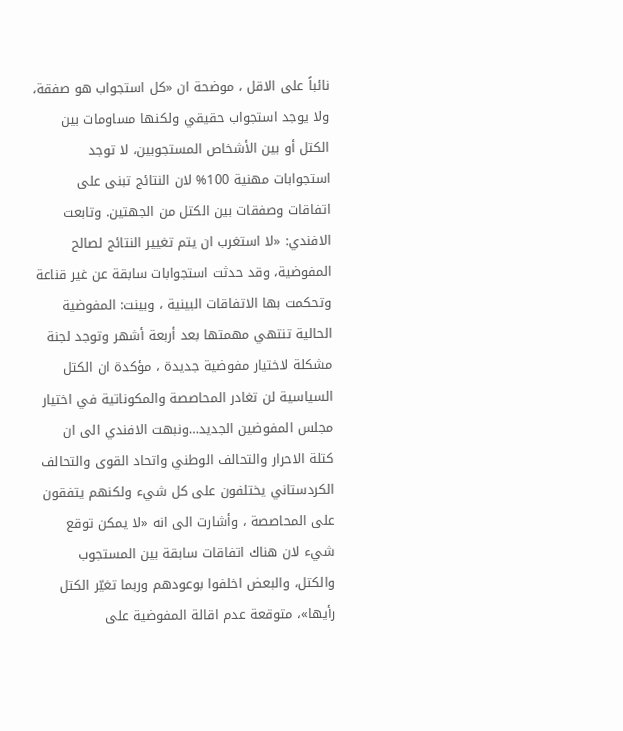نائباً على الاقل ، موضحة ان «كل استجواب هو صفقة، ولا يوجد استجواب حقيقي ولكنها مساومات بين الكتل أو بين الأشخاص المستجوبين، لا توجد استجوابات مهنية 100% لان النتائج تبنى على اتفاقات وصفقات بين الكتل من الجهتين. وتابعت الافندي: «لا استغرب ان يتم تغيير النتائج لصالح المفوضية، وقد حدثت استجوابات سابقة عن غير قناعة وتحكمت بها الاتفاقات البينية ، وبينت: المفوضية الحالية تنتهي مهمتها بعد أربعة أشهر وتوجد لجنة مشكلة لاختيار مفوضية جديدة ، مؤكدة ان الكتل السياسية لن تغادر المحاصصة والمكوناتية في اختيار مجلس المفوضين الجديد…ونبهت الافندي الى ان كتلة الاحرار والتحالف الوطني واتحاد القوى والتحالف الكردستاني يختلفون على كل شيء ولكنهم يتفقون على المحاصصة ، وأشارت الى انه «لا يمكن توقع شيء لان هناك اتفاقات سابقة بين المستجوب والكتل، والبعض اخلفوا بوعودهم وربما تغيّر الكتل رأيها»، متوقعة عدم اقالة المفوضية على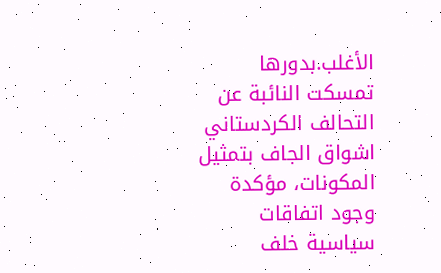الأغلب.بدورها تمسكت النائبة عن التحالف الكردستاني اشواق الجاف بتمثيل المكونات، مؤكدة وجود اتفاقات سياسية خلف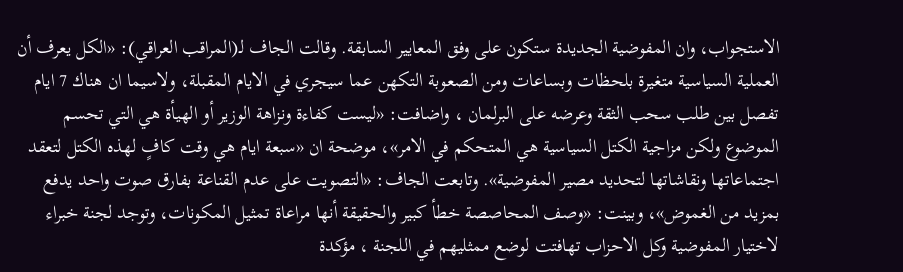الاستجواب، وان المفوضية الجديدة ستكون على وفق المعايير السابقة. وقالت الجاف لـ(المراقب العراقي): «الكل يعرف أن العملية السياسية متغيرة بلحظات وبساعات ومن الصعوبة التكهن عما سيجري في الايام المقبلة، ولاسيما ان هناك 7 ايام تفصل بين طلب سحب الثقة وعرضه على البرلمان ، واضافت: «ليست كفاءة ونزاهة الوزير أو الهيأة هي التي تحسم الموضوع ولكن مزاجية الكتل السياسية هي المتحكم في الامر»، موضحة ان «سبعة ايام هي وقت كافٍ لهذه الكتل لتعقد اجتماعاتها ونقاشاتها لتحديد مصير المفوضية». وتابعت الجاف: «التصويت على عدم القناعة بفارق صوت واحد يدفع بمزيد من الغموض»، وبينت: «وصف المحاصصة خطأ كبير والحقيقة أنها مراعاة تمثيل المكونات، وتوجد لجنة خبراء لاختيار المفوضية وكل الاحزاب تهافتت لوضع ممثليهم في اللجنة ، مؤكدة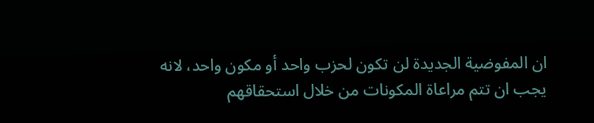ان المفوضية الجديدة لن تكون لحزب واحد أو مكون واحد، لانه يجب ان تتم مراعاة المكونات من خلال استحقاقهم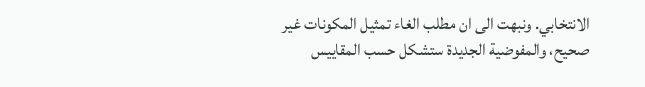الانتخابي. ونبهت الى ان مطلب الغاء تمثيل المكونات غير صحيح، والمفوضية الجديدة ستشكل حسب المقاييس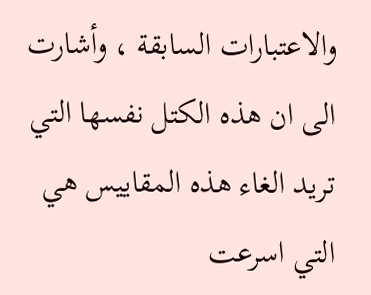والاعتبارات السابقة ، وأشارت الى ان هذه الكتل نفسها التي تريد الغاء هذه المقاييس هي التي اسرعت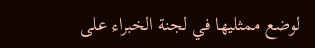لوضع ممثليها في لجنة الخبراء على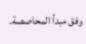وفق مبدأ المحاصصة.